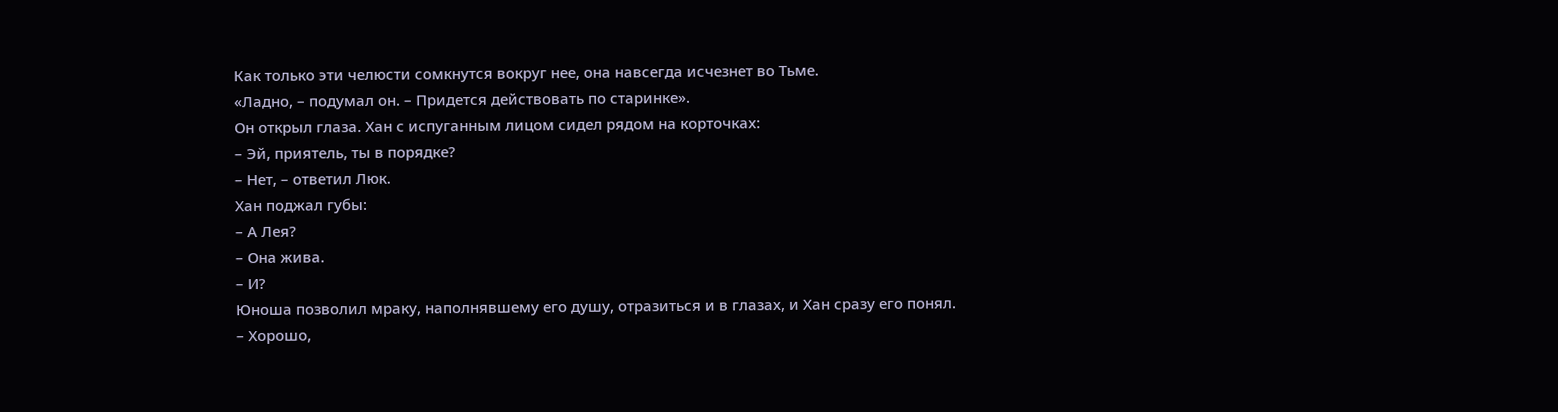Как только эти челюсти сомкнутся вокруг нее, она навсегда исчезнет во Тьме.
«Ладно, – подумал он. – Придется действовать по старинке».
Он открыл глаза. Хан с испуганным лицом сидел рядом на корточках:
– Эй, приятель, ты в порядке?
– Нет, – ответил Люк.
Хан поджал губы:
– А Лея?
– Она жива.
– И?
Юноша позволил мраку, наполнявшему его душу, отразиться и в глазах, и Хан сразу его понял.
– Хорошо,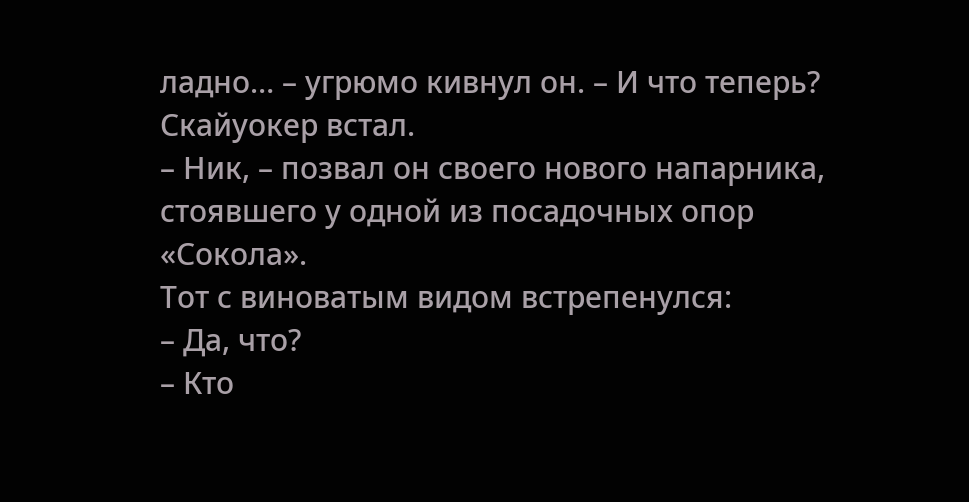ладно… – угрюмо кивнул он. – И что теперь?
Скайуокер встал.
– Ник, – позвал он своего нового напарника, стоявшего у одной из посадочных опор «Сокола».
Тот с виноватым видом встрепенулся:
– Да, что?
– Кто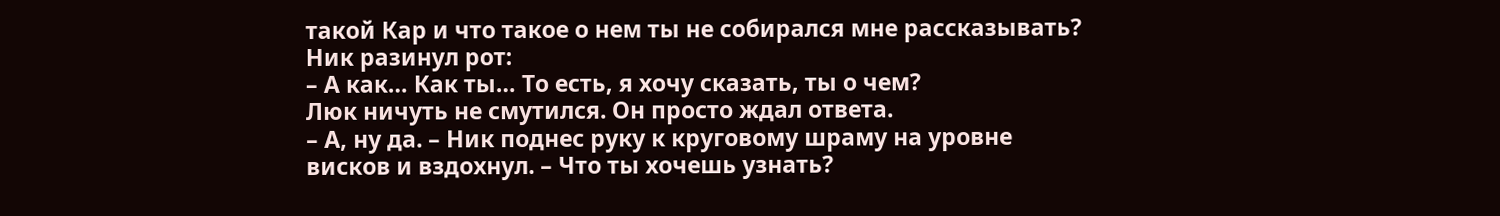такой Кар и что такое о нем ты не собирался мне рассказывать?
Ник разинул рот:
– А как… Как ты… То есть, я хочу сказать, ты о чем?
Люк ничуть не смутился. Он просто ждал ответа.
– А, ну да. – Ник поднес руку к круговому шраму на уровне висков и вздохнул. – Что ты хочешь узнать?